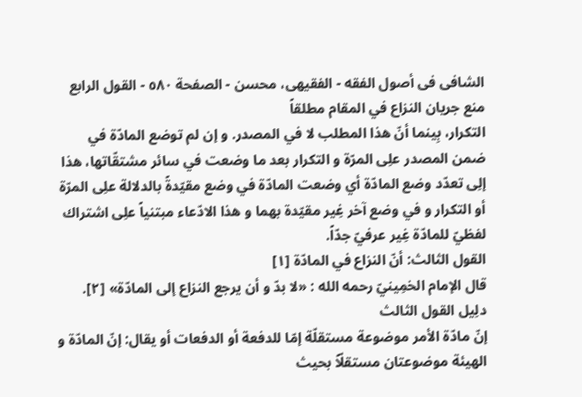الشافی فی أصول الفقه - الفقیهی، محسن - الصفحة ٥٨٠ - القول الرابع منع جريان النزاع في المقام مطلقاً
التکرار، بِینما أنّ هذا المطلب لا في المصدر. و إن لم توضع المادّة في ضمن المصدر علِی المرّة و التکرار بعد ما وضعت في سائر مشتقّاتها، هذا إلِی تعدّد وضع المادّة أي وضعت المادّة في وضع مقيّدةً بالدلالة علِی المرّة أو التکرار و في وضع آخر غِیر مقيّدة بهما و هذا الادّعاء مبتنياً علِی اشتراك لفظيّ للمادّة غِیر عرفيّ جدّاً.
القول الثالث: أنّ النزاع في المادّة [١]
قال الإمام الخمِینيّ رحمه الله : «لا بدّ و أن يرجع النزاع إلى المادّة» [٢].
دلِیل القول الثالث
إنّ مادّة الأمر موضوعة مستقلّة إمّا للدفعة أو الدفعات أو يقال: إنّ المادّة و الهيئة موضوعتان مستقلّاً بحيث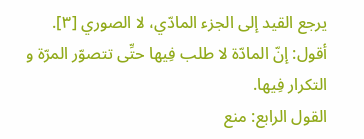يرجع القيد إلى الجزء المادّي، لا الصوري [٣].
أقول: إنّ المادّة لا طلب فِیها حتِّی تتصوّر المرّة و التکرار فِیها.
القول الرابع: منع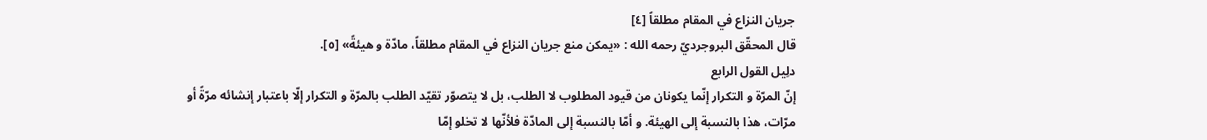جريان النزاع في المقام مطلقاً [٤]
قال المحقّق البروجرديّ رحمه الله : «يمكن منع جريان النزاع في المقام مطلقاً، مادّة و هيئةً» [٥].
دلِیل القول الرابع
إنّ المرّة و التكرار إنّما يكونان من قيود المطلوب لا الطلب، بل لا يتصوّر تقيّد الطلب بالمرّة و التكرار إلّا باعتبار إنشائه مرّةً أو مرّات، هذا بالنسبة إلى الهيئة. و أمّا بالنسبة إلى المادّة فلأنّها لا تخلو إمّا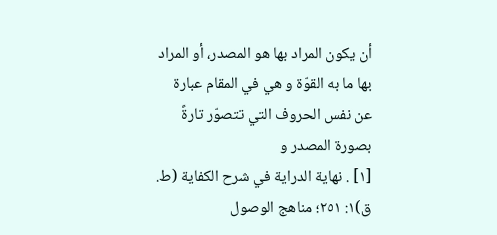أن يكون المراد بها هو المصدر، أو المراد بها ما به القوّة و هي في المقام عبارة عن نفس الحروف التي تتصوّر تارةً بصورة المصدر و
[١] . نهاية الدراية في شرح الكفاية (ط. ق)١: ٢٥١؛ مناهج الوصول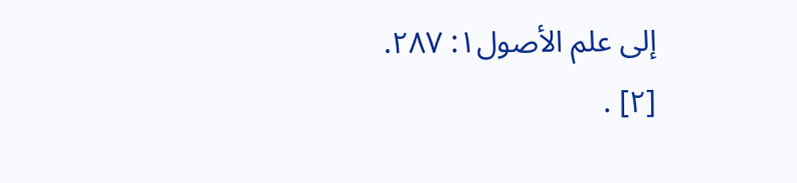إلى علم الأصول١: ٢٨٧.
[٢] .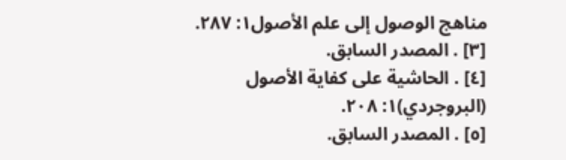مناهج الوصول إلى علم الأصول١: ٢٨٧.
[٣] . المصدر السابق.
[٤] . الحاشية على كفاية الأصول (البروجردي)١: ٢٠٨.
[٥] . المصدر السابق.